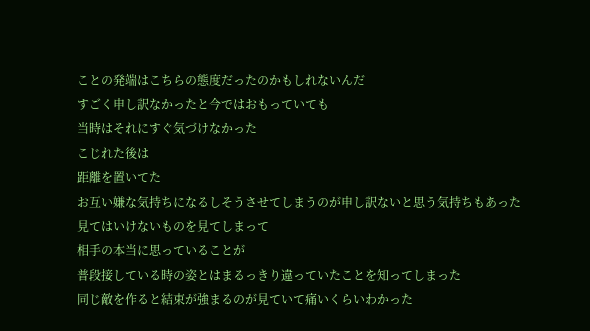ことの発端はこちらの態度だったのかもしれないんだ
すごく申し訳なかったと今ではおもっていても
当時はそれにすぐ気づけなかった
こじれた後は
距離を置いてた
お互い嫌な気持ちになるしそうさせてしまうのが申し訳ないと思う気持ちもあった
見てはいけないものを見てしまって
相手の本当に思っていることが
普段接している時の姿とはまるっきり違っていたことを知ってしまった
同じ敵を作ると結束が強まるのが見ていて痛いくらいわかった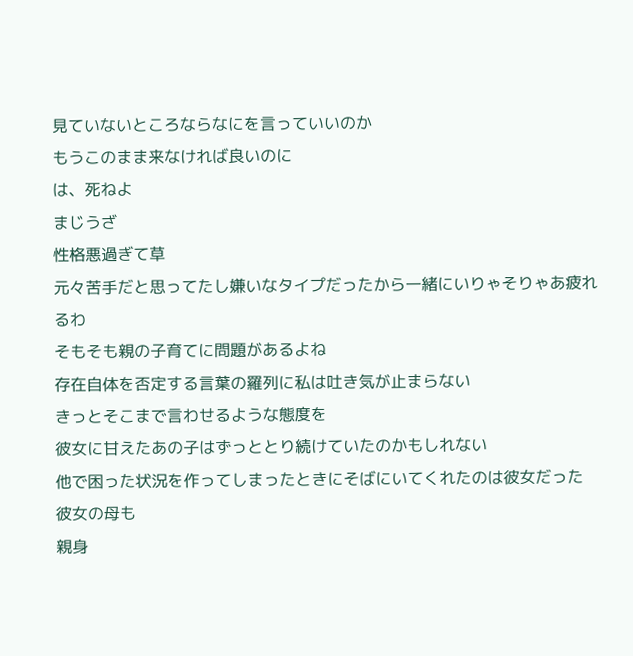見ていないところならなにを言っていいのか
もうこのまま来なければ良いのに
は、死ねよ
まじうざ
性格悪過ぎて草
元々苦手だと思ってたし嫌いなタイプだったから一緒にいりゃそりゃあ疲れるわ
そもそも親の子育てに問題があるよね
存在自体を否定する言葉の羅列に私は吐き気が止まらない
きっとそこまで言わせるような態度を
彼女に甘えたあの子はずっととり続けていたのかもしれない
他で困った状況を作ってしまったときにそばにいてくれたのは彼女だった
彼女の母も
親身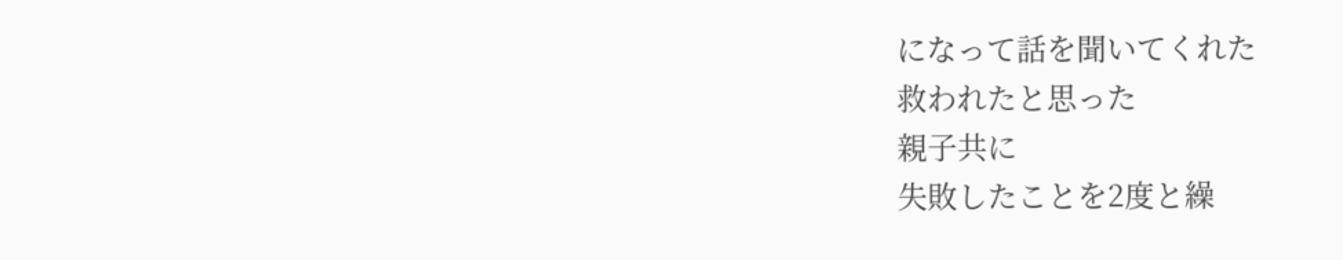になって話を聞いてくれた
救われたと思った
親子共に
失敗したことを2度と繰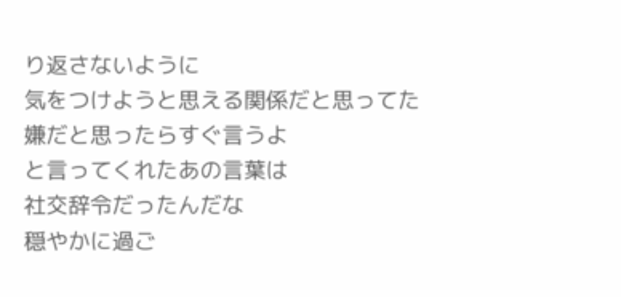り返さないように
気をつけようと思える関係だと思ってた
嫌だと思ったらすぐ言うよ
と言ってくれたあの言葉は
社交辞令だったんだな
穏やかに過ご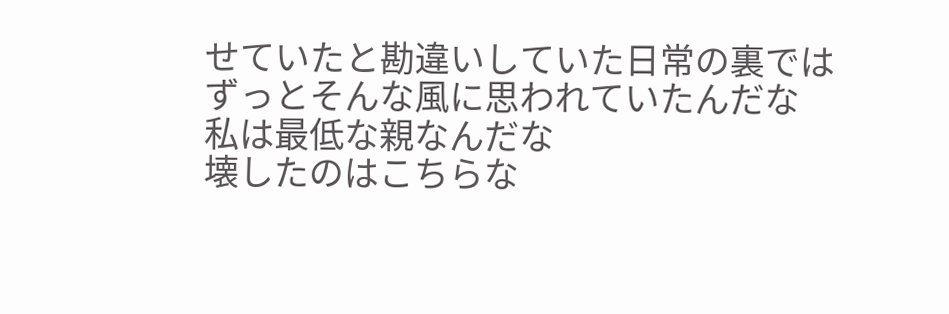せていたと勘違いしていた日常の裏では
ずっとそんな風に思われていたんだな
私は最低な親なんだな
壊したのはこちらな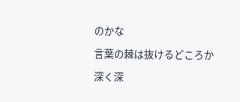のかな
言葉の棘は抜けるどころか
深く深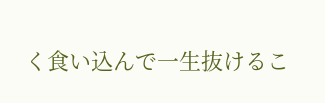く食い込んで一生抜けるこ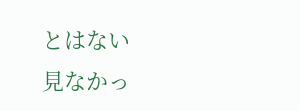とはない
見なかっ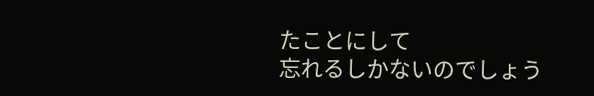たことにして
忘れるしかないのでしょう